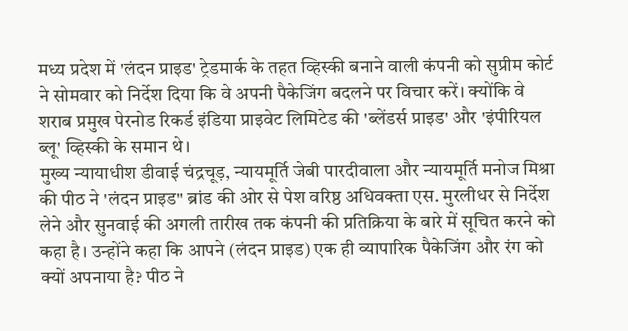मध्य प्रदेश में 'लंदन प्राइड' ट्रेडमार्क के तहत व्हिस्की बनाने वाली कंपनी को सुप्रीम कोर्ट ने सोमवार को निर्देश दिया कि वे अपनी पैकेजिंग बदलने पर विचार करें। क्योंकि वे शराब प्रमुख पेरनोड रिकर्ड इंडिया प्राइवेट लिमिटेड की 'ब्लेंडर्स प्राइड' और 'इंपीरियल ब्लू' व्हिस्की के समान थे।
मुख्य न्यायाधीश डीवाई चंद्रचूड़, न्यायमूर्ति जेबी पारदीवाला और न्यायमूर्ति मनोज मिश्रा की पीठ ने 'लंदन प्राइड" ब्रांड की ओर से पेश वरिष्ठ अधिवक्ता एस. मुरलीधर से निर्देश लेने और सुनवाई की अगली तारीख तक कंपनी की प्रतिक्रिया के बारे में सूचित करने को कहा है। उन्होंने कहा कि आपने (लंदन प्राइड) एक ही व्यापारिक पैकेजिंग और रंग को क्यों अपनाया है? पीठ ने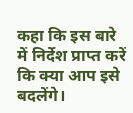कहा कि इस बारे में निर्देश प्राप्त करें कि क्या आप इसे बदलेंगे।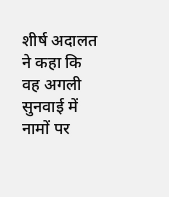शीर्ष अदालत ने कहा कि वह अगली सुनवाई में नामों पर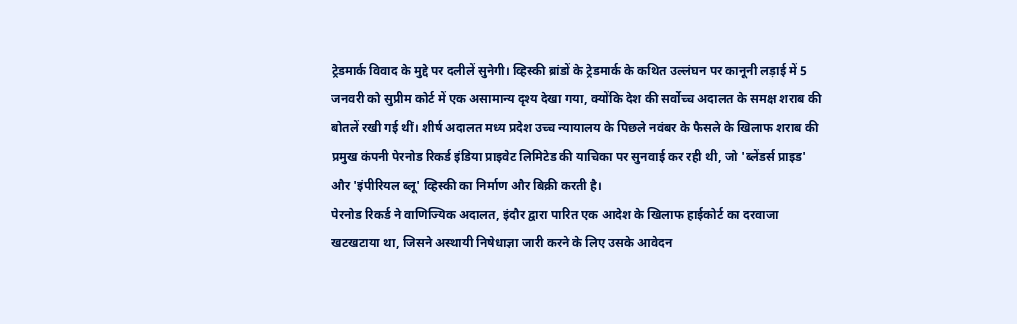ट्रेडमार्क विवाद के मुद्दे पर दलीलें सुनेगी। व्हिस्की ब्रांडों के ट्रेडमार्क के कथित उल्लंघन पर कानूनी लड़ाई में 5 जनवरी को सुप्रीम कोर्ट में एक असामान्य दृश्य देखा गया, क्योंकि देश की सर्वोच्च अदालत के समक्ष शराब की बोतलें रखी गई थीं। शीर्ष अदालत मध्य प्रदेश उच्च न्यायालय के पिछले नवंबर के फैसले के खिलाफ शराब की प्रमुख कंपनी पेरनोड रिकर्ड इंडिया प्राइवेट लिमिटेड की याचिका पर सुनवाई कर रही थी, जो 'ब्लेंडर्स प्राइड' और 'इंपीरियल ब्लू' व्हिस्की का निर्माण और बिक्री करती है।
पेरनोड रिकर्ड ने वाणिज्यिक अदालत, इंदौर द्वारा पारित एक आदेश के खिलाफ हाईकोर्ट का दरवाजा खटखटाया था, जिसने अस्थायी निषेधाज्ञा जारी करने के लिए उसके आवेदन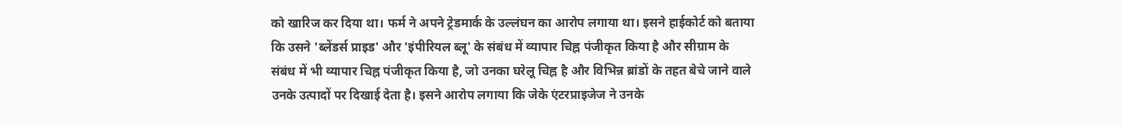को खारिज कर दिया था। फर्म ने अपने ट्रेडमार्क के उल्लंघन का आरोप लगाया था। इसने हाईकोर्ट को बताया कि उसने 'ब्लेंडर्स प्राइड' और 'इंपीरियल ब्लू' के संबंध में व्यापार चिह्न पंजीकृत किया है और सीग्राम के संबंध में भी व्यापार चिह्न पंजीकृत किया है, जो उनका घरेलू चिह्न है और विभिन्न ब्रांडों के तहत बेचे जाने वाले उनके उत्पादों पर दिखाई देता है। इसने आरोप लगाया कि जेके एंटरप्राइजेज ने उनके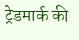ट्रेडमार्क की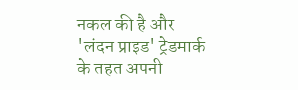नकल की है और 'लंदन प्राइड' ट्रेडमार्क के तहत अपनी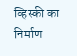व्हिस्की का निर्माण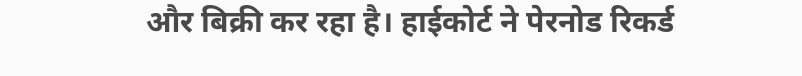और बिक्री कर रहा है। हाईकोर्ट ने पेरनोड रिकर्ड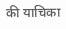की याचिका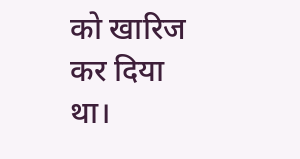को खारिज कर दिया था।